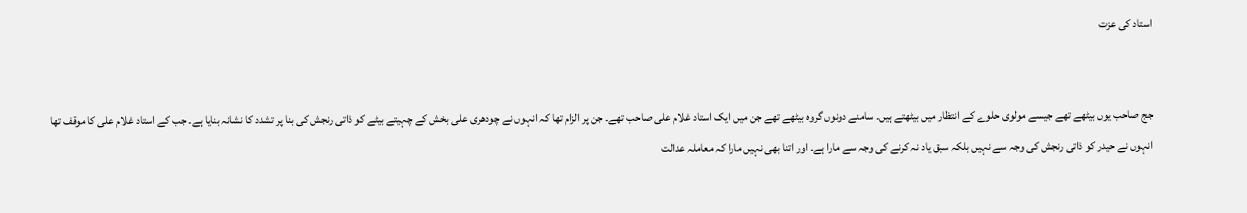استاد کی عزت


جج صاحب یوں بیٹھے تھے جیسے مولوی حلوے کے انتظار میں بیٹھتے ہیں۔ سامنے دونوں گروہ بیٹھے تھے جن میں ایک استاد غلام علی صاحب تھے۔ جن پر الزام تھا کہ انہوں نے چودھری علی بخش کے چہیتے بیٹے کو ذاتی رنجش کی بنا پر تشدد کا نشانہ بنایا ہے۔ جب کے استاد غلام علی کا موقف تھا انہوں نے حیدر کو ذاتی رنجش کی وجہ سے نہیں بلکہ سبق یاد نہ کرنے کی وجہ سے مارا ہے۔ اور اتنا بھی نہیں مارا کہ معاملہ عدالت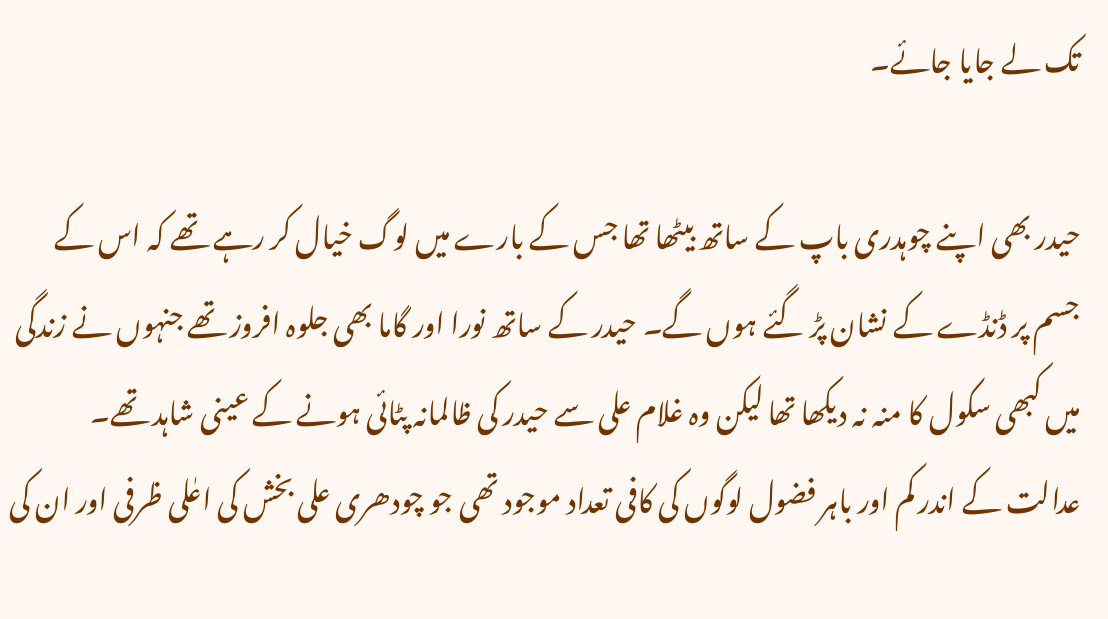تک لے جایا جائے۔

حیدر بھی اپنے چوہدری باپ کے ساتھ بیٹھا تھا جس کے بارے میں لوگ خیال کر رہے تھے کہ اس کے جسم پر ڈنڈے کے نشان پڑ گئے ہوں گے۔ حیدر کے ساتھ نورا اور گاما بھی جلوہ افروز تھے جنہوں نے زندگی میں کبھی سکول کا منہ نہ دیکھا تھا لیکن وہ غلام علی سے حیدر کی ظالمانہ پٹائی ہونے کے عینی شاہد تھے۔ عدالت کے اندر کم اور باہر فضول لوگوں کی کافی تعداد موجود تھی جو چودھری علی بخش کی اعٰلی ظرفی اور ان کی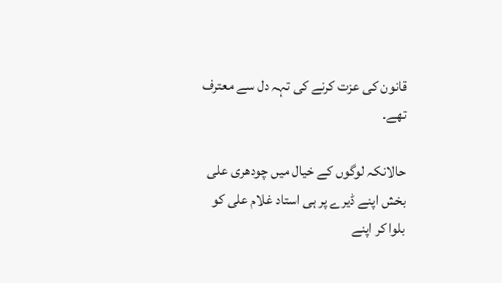قانون کی عزت کرنے کی تہہ دل سے معترف تھے۔

حالانکہ لوگوں کے خیال میں چودھری علی بخش اپنے ڈیرے پر ہی استاد غلام علی کو بلوا کر اپنے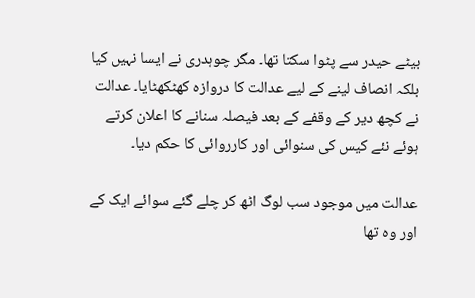بیٹے حیدر سے پٹوا سکتا تھا۔ مگر چوہدری نے ایسا نہیں کیا بلکہ انصاف لینے کے لیے عدالت کا دروازہ کھٹکھٹایا۔ عدالت نے کچھ دیر کے وقفے کے بعد فیصلہ سنانے کا اعلان کرتے ہوئے نئے کیس کی سنوائی اور کارروائی کا حکم دیا۔

عدالت میں موجود سب لوگ اٹھ کر چلے گئے سوائے ایک کے اور وہ تھا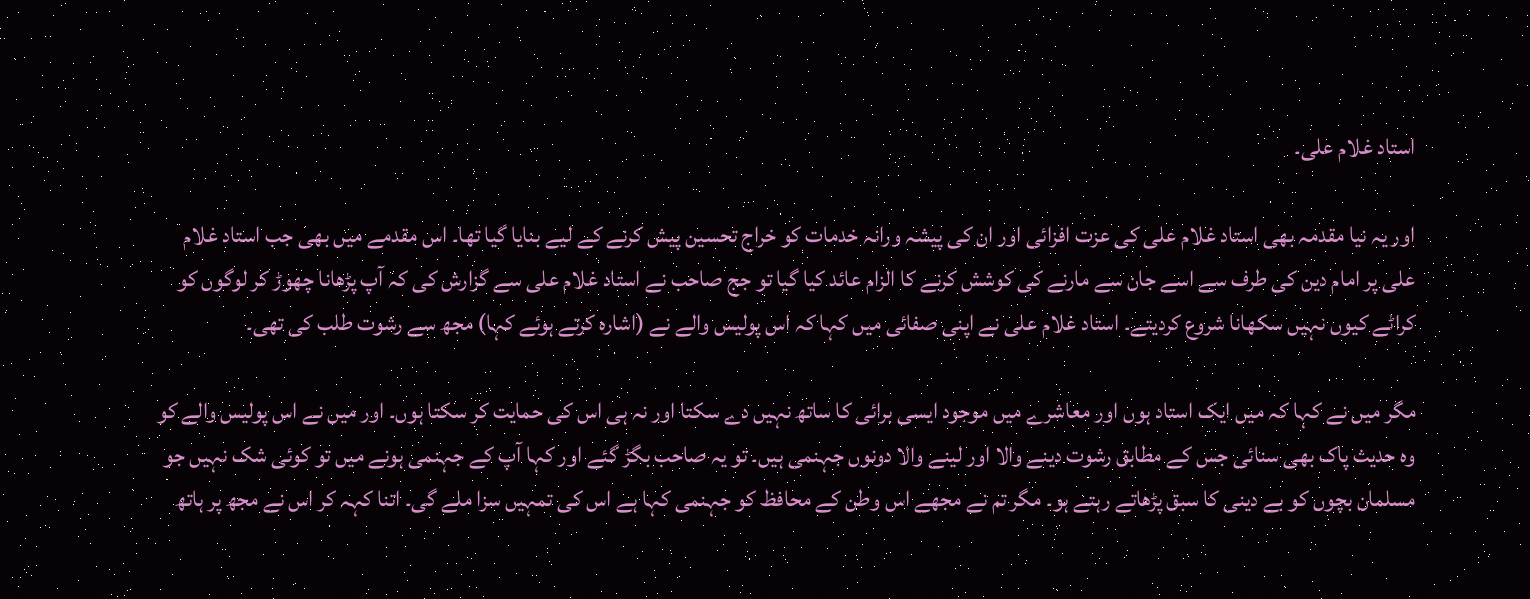استاد غلام علی۔

اور یہ نیا مقدمہ بھی استاد غلام علی کی عزت افزائی اور ان کی پیشہ ورانہ خدمات کو خراج تحسین پیش کرنے کے لیے بنایا گیا تھا۔ اس مقدمے میں بھی جب استاد غلام علی پر امام دین کی طرف سے اسے جان سے مارنے کی کوشش کرنے کا الزام عائد کیا گیا تو جج صاحب نے استاد غلام علی سے گزارش کی کہ آپ پڑھانا چھوڑ کر لوگوں کو کراٹے کیوں نہیں سکھانا شروع کردیتے۔ استاد غلام علی نے اپنی صفائی میں کہا کہ اس پولیس والے نے (اشارہ کرتے ہوئے کہا) مجھ سے رشوت طلب کی تھی۔

مگر میں نے کہا کہ میں ایک استاد ہوں اور معاشرے میں موجود ایسی برائی کا ساتھ نہیں دے سکتا اور نہ ہی اس کی حمایت کر سکتا ہوں۔ اور میں نے اس پولیس والے کو وہ حدیث پاک بھی سنائی جس کے مطابق رشوت دینے والا اور لینے والا دونوں جہنمی ہیں۔ تو یہ صاحب بگڑ گئے اور کہا آپ کے جہنمی ہونے میں تو کوئی شک نہیں جو مسلمان بچوں کو بے دینی کا سبق پڑھاتے رہتے ہو۔ مگر تم نے مجھے اس وطن کے محافظ کو جہنمی کہا ہے اس کی تمہیں سزا ملے گی۔ اتنا کہہ کر اس نے مجھ پر ہاتھ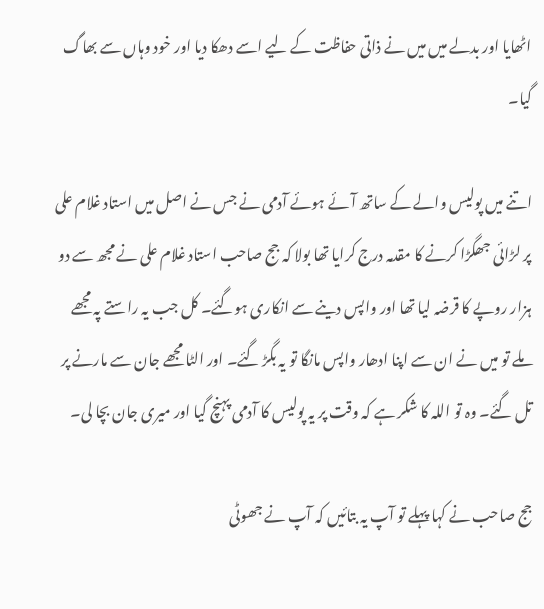اٹھایا اور بدلے میں میں نے ذاتی حفاظت کے لیے اسے دھکا دیا اور خود وہاں سے بھاگ گیا۔

اتنے میں پولیس والے کے ساتھ آئے ہوئے آدمی نے جس نے اصل میں استاد غلام علی پر لڑائی جھگڑا کرنے کا مقدمہ درج کرایا تھا بولا کہ جج صاحب استاد غلام علی نے مجھ سے دو ہزار روپے کا قرضہ لیا تھا اور واپس دینے سے انکاری ہوگئے۔ کل جب یہ راستے پہ مجھے ملے تو میں نے ان سے اپنا ادھار واپس مانگا تو یہ بگڑ گئے۔ اور الٹا مجھے جان سے مارنے پر تل گئے۔ وہ تو اللہ کا شکر ہے کہ وقت پر یہ پولیس کا آدمی پہنچ گیا اور میری جان بچا لی۔

جج صاحب نے کہا پہلے تو آپ یہ بتائیں کہ آپ نے جھوٹی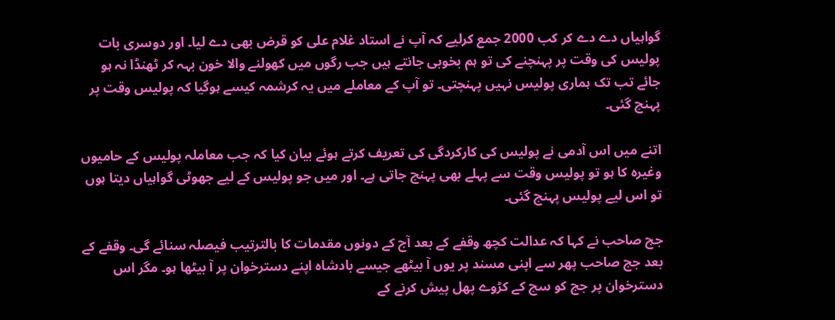گواہیاں دے دے کر کب 2000 جمع کرلیے کہ آپ نے استاد غلام علی کو قرض بھی دے لیا۔ اور دوسری بات پولیس کی وقت پر پہنچنے کی تو ہم بخوبی جانتے ہیں جب رگوں میں کھولنے والا خون بہہ کر ٹھنڈا نہ ہو جائے تب تک ہماری پولیس نہیں پہنچتی۔ تو آپ کے معاملے میں یہ کرشمہ کیسے ہوگیا کہ پولیس وقت پر پہنچ گئی۔

اتنے میں اس آدمی نے پولیس کی کارکردگی کی تعریف کرتے ہوئے بیان کیا کہ جب معاملہ پولیس کے حامیوں وغیرہ کا ہو تو پولیس وقت سے پہلے بھی پہنچ جاتی ہے۔ اور میں جو پولیس کے لیے جھوٹی گواہیاں دیتا ہوں تو اس لیے پولیس پہنچ گئی۔

جج صاحب نے کہا کہ عدالت کچھ وقفے کے بعد آج کے دونوں مقدمات کا بالترتیب فیصلہ سنائے گی۔ وقفے کے بعد جج صاحب پھر سے اپنی مسند پر یوں آ بیٹھے جیسے بادشاہ اپنے دسترخوان پر آ بیٹھا ہو۔ مگر اس دسترخوان پر جج کو سچ کے کڑوے پھل پیش کرنے کے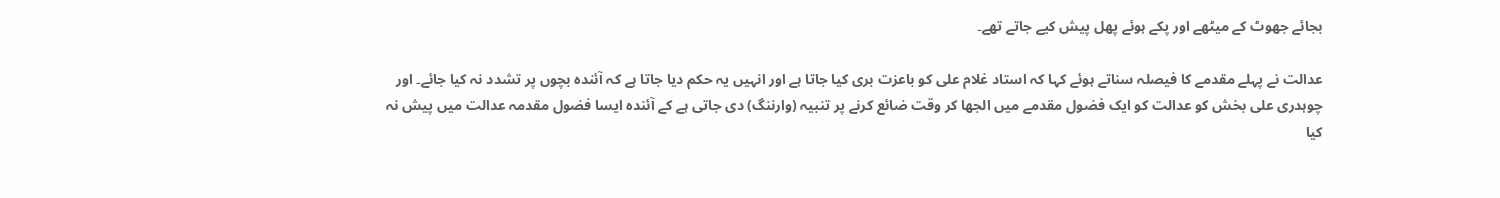بجائے جھوٹ کے میٹھے اور پکے ہوئے پھل پیش کیے جاتے تھے۔

عدالت نے پہلے مقدمے کا فیصلہ سناتے ہوئے کہا کہ استاد غلام علی کو باعزت بری کیا جاتا ہے اور انہیں یہ حکم دیا جاتا ہے کہ آئندہ بچوں پر تشدد نہ کیا جائے۔ اور چوہدری علی بخش کو عدالت کو ایک فضول مقدمے میں الجھا کر وقت ضائع کرنے پر تنبیہ (وارننگ) دی جاتی ہے کے آئندہ ایسا فضول مقدمہ عدالت میں پیش نہ کیا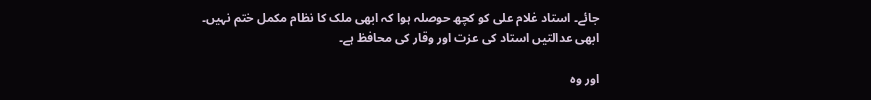جائے۔ استاد غلام علی کو کچھ حوصلہ ہوا کہ ابھی ملک کا نظام مکمل ختم نہیں۔ ابھی عدالتیں استاد کی عزت اور وقار کی محافظ ہے۔

اور وہ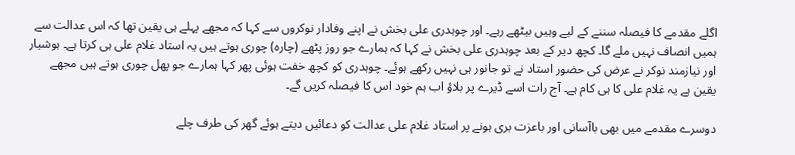اگلے مقدمے کا فیصلہ سننے کے لیے وہیں بیٹھے رہے۔ اور چوہدری علی بخش نے اپنے وفادار نوکروں سے کہا کہ مجھے پہلے ہی یقین تھا کہ اس عدالت سے ہمیں انصاف نہیں ملے گا۔ کچھ دیر کے بعد چوہدری علی بخش نے کہا کہ ہمارے جو روز پٹھے (چارہ) چوری ہوتے ہیں یہ استاد غلام علی ہی کرتا ہے۔ ہوشیار اور نیازمند نوکر نے عرض کی حضور استاد نے تو جانور ہی نہیں رکھے ہوئے۔ چوہدری کو کچھ خفت ہوئی پھر کہا ہمارے جو پھل چوری ہوتے ہیں مجھے یقین ہے یہ غلام علی کا ہی کام ہے۔ آج رات اسے ڈیرے پر بلاؤ اب ہم خود اس کا فیصلہ کریں گے۔

دوسرے مقدمے میں بھی باآسانی اور باعزت بری ہونے پر استاد غلام علی عدالت کو دعائیں دیتے ہوئے گھر کی طرف چلے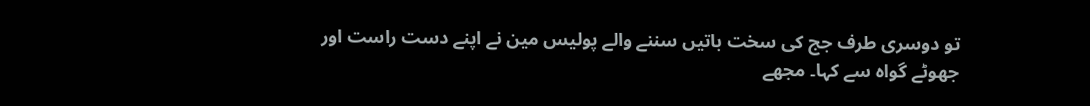تو دوسری طرف جج کی سخت باتیں سننے والے پولیس مین نے اپنے دست راست اور جھوٹے گواہ سے کہا۔ مجھے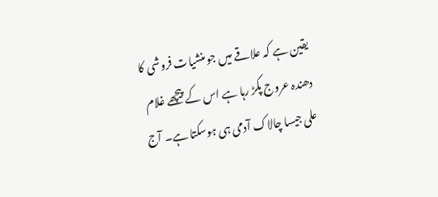یقین ہے کہ علاقے میں جو منشیات فروشی کا دھندہ عروج پکڑ رہا ہے اس کے پیچھے غلام علی جیسا چالاک آدمی ہی ہوسکتا ہے۔ آج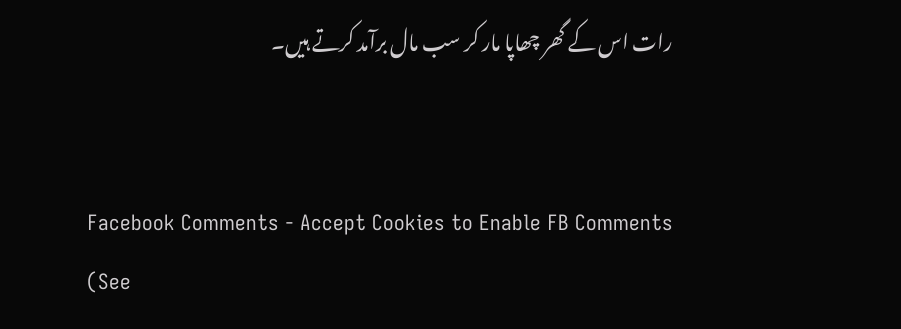رات اس کے گھر چھاپا مار کر سب مال برآمد کرتے ہیں۔


Facebook Comments - Accept Cookies to Enable FB Comments (See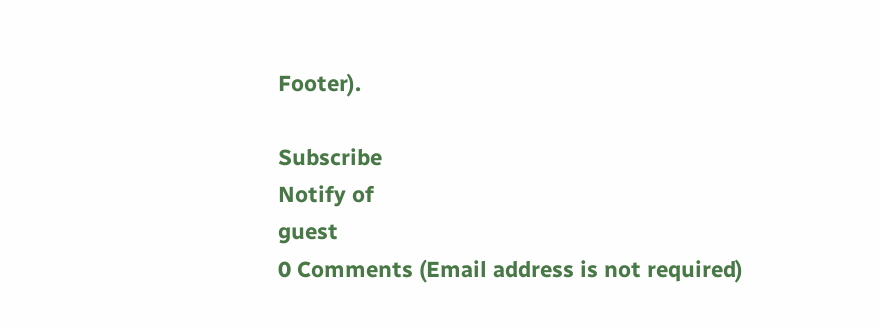Footer).

Subscribe
Notify of
guest
0 Comments (Email address is not required)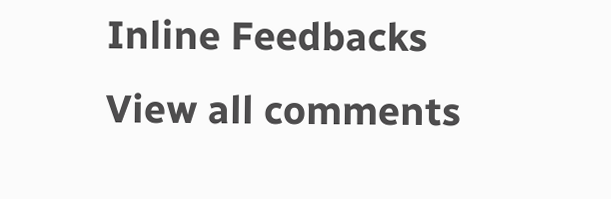Inline Feedbacks
View all comments